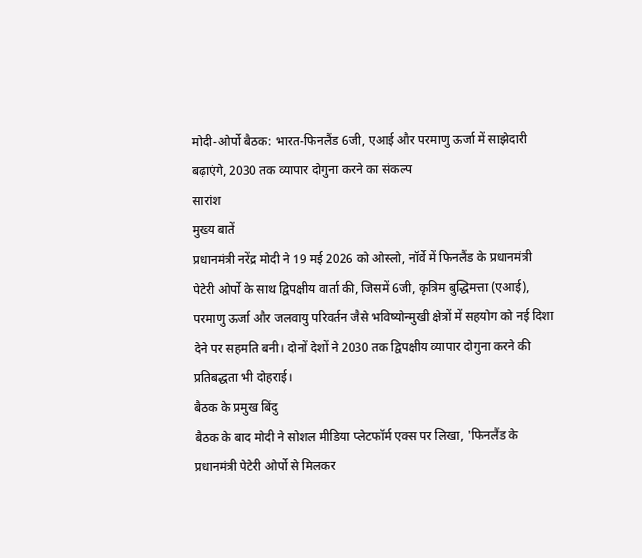मोदी-ओर्पो बैठक: भारत-फिनलैंड 6जी, एआई और परमाणु ऊर्जा में साझेदारी बढ़ाएंगे, 2030 तक व्यापार दोगुना करने का संकल्प
सारांश
मुख्य बातें
प्रधानमंत्री नरेंद्र मोदी ने 19 मई 2026 को ओस्लो, नॉर्वे में फिनलैंड के प्रधानमंत्री पेटेरी ओर्पो के साथ द्विपक्षीय वार्ता की, जिसमें 6जी, कृत्रिम बुद्धिमत्ता (एआई), परमाणु ऊर्जा और जलवायु परिवर्तन जैसे भविष्योन्मुखी क्षेत्रों में सहयोग को नई दिशा देने पर सहमति बनी। दोनों देशों ने 2030 तक द्विपक्षीय व्यापार दोगुना करने की प्रतिबद्धता भी दोहराई।
बैठक के प्रमुख बिंदु
बैठक के बाद मोदी ने सोशल मीडिया प्लेटफॉर्म एक्स पर लिखा, 'फिनलैंड के प्रधानमंत्री पेटेरी ओर्पो से मिलकर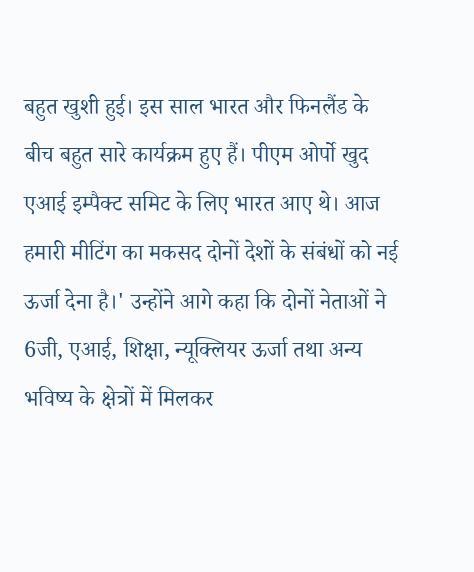बहुत खुशी हुई। इस साल भारत और फिनलैंड के बीच बहुत सारे कार्यक्रम हुए हैं। पीएम ओर्पो खुद एआई इम्पैक्ट समिट के लिए भारत आए थे। आज हमारी मीटिंग का मकसद दोनों देशों के संबंधों को नई ऊर्जा देना है।' उन्होंने आगे कहा कि दोनों नेताओं ने 6जी, एआई, शिक्षा, न्यूक्लियर ऊर्जा तथा अन्य भविष्य के क्षेत्रों में मिलकर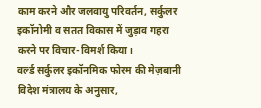काम करने और जलवायु परिवर्तन, सर्कुलर इकॉनोमी व सतत विकास में जुड़ाव गहरा करने पर विचार-विमर्श किया।
वर्ल्ड सर्कुलर इकॉनमिक फोरम की मेज़बानी
विदेश मंत्रालय के अनुसार,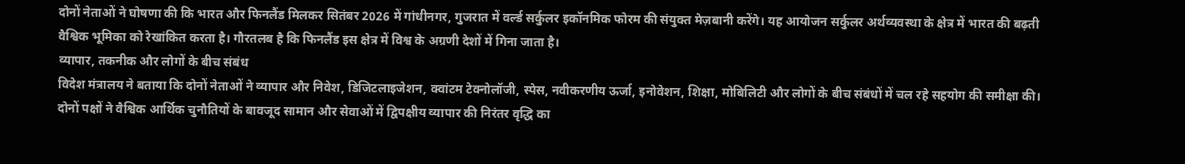दोनों नेताओं ने घोषणा की कि भारत और फिनलैंड मिलकर सितंबर 2026 में गांधीनगर, गुजरात में वर्ल्ड सर्कुलर इकॉनमिक फोरम की संयुक्त मेज़बानी करेंगे। यह आयोजन सर्कुलर अर्थव्यवस्था के क्षेत्र में भारत की बढ़ती वैश्विक भूमिका को रेखांकित करता है। गौरतलब है कि फिनलैंड इस क्षेत्र में विश्व के अग्रणी देशों में गिना जाता है।
व्यापार, तकनीक और लोगों के बीच संबंध
विदेश मंत्रालय ने बताया कि दोनों नेताओं ने व्यापार और निवेश, डिजिटलाइजेशन, क्वांटम टेक्नोलॉजी, स्पेस, नवीकरणीय ऊर्जा, इनोवेशन, शिक्षा, मोबिलिटी और लोगों के बीच संबंधों में चल रहे सहयोग की समीक्षा की। दोनों पक्षों ने वैश्विक आर्थिक चुनौतियों के बावजूद सामान और सेवाओं में द्विपक्षीय व्यापार की निरंतर वृद्धि का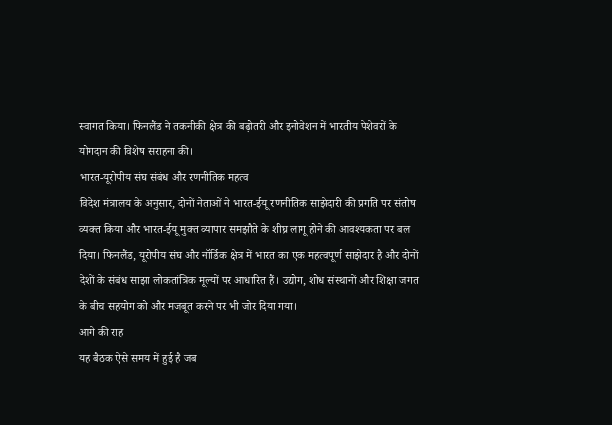स्वागत किया। फिनलैंड ने तकनीकी क्षेत्र की बढ़ोतरी और इनोवेशन में भारतीय पेशेवरों के योगदान की विशेष सराहना की।
भारत-यूरोपीय संघ संबंध और रणनीतिक महत्व
विदेश मंत्रालय के अनुसार, दोनों नेताओं ने भारत-ईयू रणनीतिक साझेदारी की प्रगति पर संतोष व्यक्त किया और भारत-ईयू मुक्त व्यापार समझौते के शीघ्र लागू होने की आवश्यकता पर बल दिया। फिनलैंड, यूरोपीय संघ और नॉर्डिक क्षेत्र में भारत का एक महत्वपूर्ण साझेदार है और दोनों देशों के संबंध साझा लोकतांत्रिक मूल्यों पर आधारित हैं। उद्योग, शोध संस्थानों और शिक्षा जगत के बीच सहयोग को और मजबूत करने पर भी जोर दिया गया।
आगे की राह
यह बैठक ऐसे समय में हुई है जब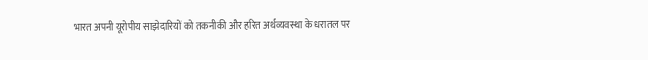भारत अपनी यूरोपीय साझेदारियों को तकनीकी और हरित अर्थव्यवस्था के धरातल पर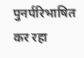पुनर्परिभाषित कर रहा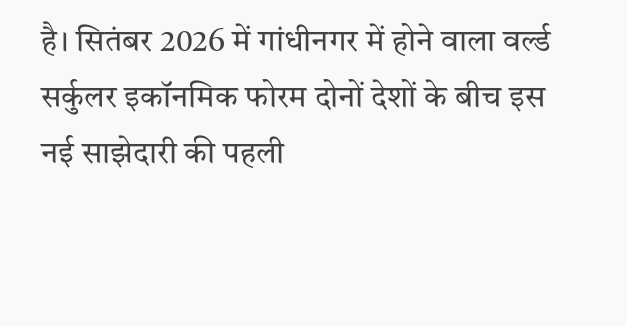है। सितंबर 2026 में गांधीनगर में होने वाला वर्ल्ड सर्कुलर इकॉनमिक फोरम दोनों देशों के बीच इस नई साझेदारी की पहली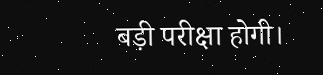बड़ी परीक्षा होगी।